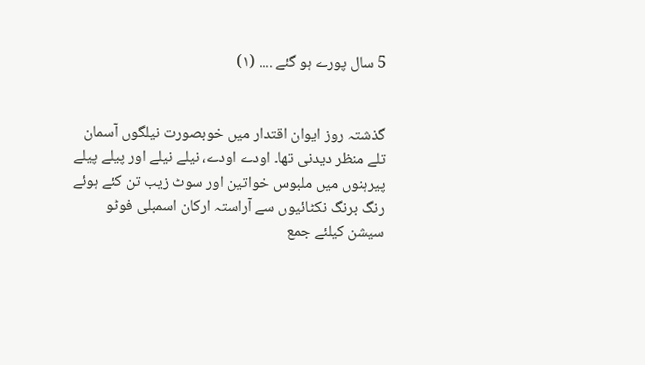5 سال پورے ہو گئے .... (۱)


گذشتہ روز ایوان اقتدار میں خوبصورت نیلگوں آسمان تلے منظر دیدنی تھا۔ اودے اودے، نیلے نیلے اور پیلے پیلے پیرہنوں میں ملبوس خواتین اور سوٹ زیب تن کئے ہوئے رنگ برنگ نکٹائیوں سے آراستہ ارکان اسمبلی فوٹو سیشن کیلئے جمع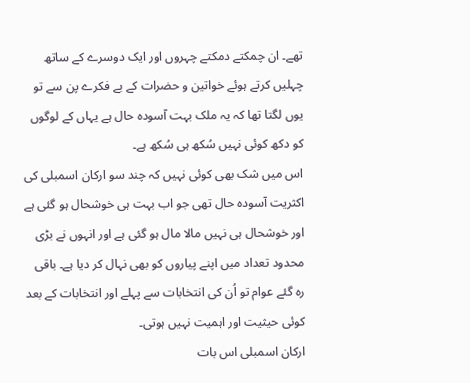تھے۔ ان چمکتے دمکتے چہروں اور ایک دوسرے کے ساتھ چہلیں کرتے ہوئے خواتین و حضرات کے بے فکرے پن سے تو یوں لگتا تھا کہ یہ ملک بہت آسودہ حال ہے یہاں کے لوگوں کو دکھ کوئی نہیں سُکھ ہی سُکھ ہے۔
اس میں شک بھی کوئی نہیں کہ چند سو ارکان اسمبلی کی اکثریت آسودہ حال تھی جو اب بہت ہی خوشحال ہو گئی ہے اور خوشحال ہی نہیں مالا مال ہو گئی ہے اور انہوں نے بڑی محدود تعداد میں اپنے پیاروں کو بھی نہال کر دیا ہے۔ باقی رہ گئے عوام تو اُن کی انتخابات سے پہلے اور انتخابات کے بعد کوئی حیثیت اور اہمیت نہیں ہوتی۔
ارکان اسمبلی اس بات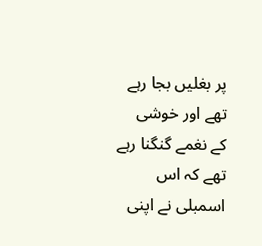پر بغلیں بجا رہے تھے اور خوشی کے نغمے گنگنا رہے تھے کہ اس اسمبلی نے اپنی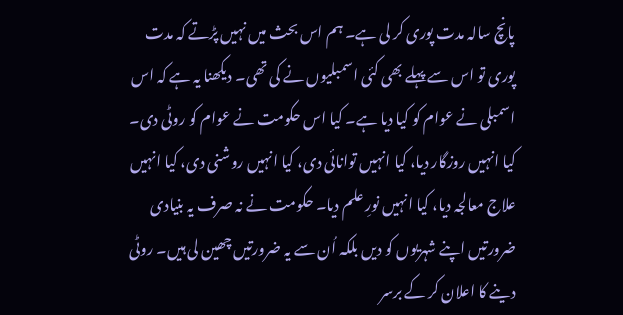پانچ سالہ مدت پوری کر لی ہے۔ ہم اس بحث میں نہیں پڑتے کہ مدت پوری تو اس سے پہلے بھی کئی اسمبلیوں نے کی تھی۔ دیکھنا یہ ہے کہ اس اسمبلی نے عوام کو کیا دیا ہے۔ کیا اس حکومت نے عوام کو روٹی دی۔ کیا انہیں روزگار دیا، کیا انہیں توانائی دی، کیا انہیں روشنی دی، کیا انہیں علاج معالجہ دیا، کیا انہیں نورِ علم دیا۔ حکومت نے نہ صرف یہ بنیادی ضرورتیں اپنے شہریوں کو دیں بلکہ اُن سے یہ ضرورتیں چھین لی ہیں۔ روٹی دینے کا اعلان کر کے برسر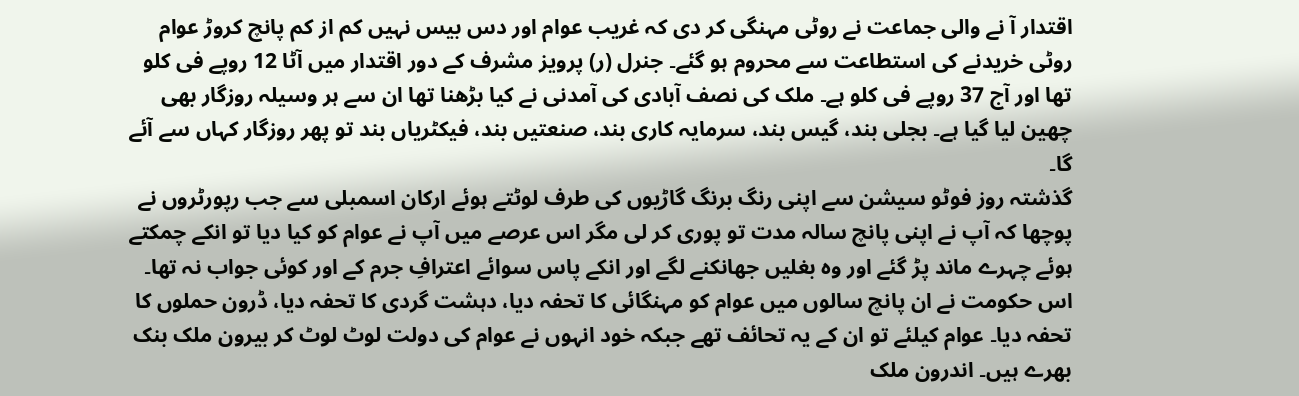اقتدار آ نے والی جماعت نے روٹی مہنگی کر دی کہ غریب عوام اور دس بیس نہیں کم از کم پانچ کروڑ عوام روٹی خریدنے کی استطاعت سے محروم ہو گئے۔ جنرل (ر) پرویز مشرف کے دور اقتدار میں آٹا 12 روپے فی کلو تھا اور آج 37 روپے فی کلو ہے۔ ملک کی نصف آبادی کی آمدنی نے کیا بڑھنا تھا ان سے ہر وسیلہ روزگار بھی چھین لیا گیا ہے۔ بجلی بند، گیس بند، سرمایہ کاری بند، صنعتیں بند، فیکٹریاں بند تو پھر روزگار کہاں سے آئے گا۔
گذشتہ روز فوٹو سیشن سے اپنی رنگ برنگ گاڑیوں کی طرف لوٹتے ہوئے ارکان اسمبلی سے جب رپورٹروں نے پوچھا کہ آپ نے اپنی پانچ سالہ مدت تو پوری کر لی مگر اس عرصے میں آپ نے عوام کو کیا دیا تو انکے چمکتے ہوئے چہرے ماند پڑ گئے اور وہ بغلیں جھانکنے لگے اور انکے پاس سوائے اعترافِ جرم کے اور کوئی جواب نہ تھا۔ اس حکومت نے ان پانچ سالوں میں عوام کو مہنگائی کا تحفہ دیا، دہشت گردی کا تحفہ دیا، ڈرون حملوں کا تحفہ دیا۔ عوام کیلئے تو ان کے یہ تحائف تھے جبکہ خود انہوں نے عوام کی دولت لوٹ لوٹ کر بیرون ملک بنک بھرے ہیں۔ اندرون ملک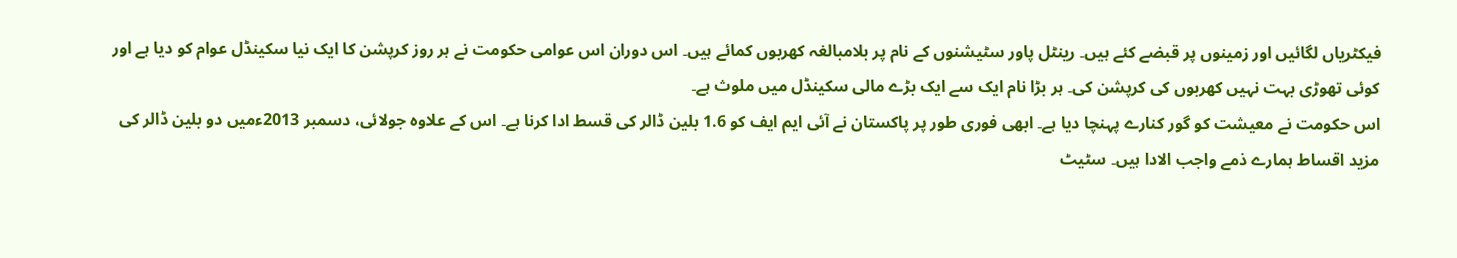فیکٹریاں لگائیں اور زمینوں پر قبضے کئے ہیں۔ رینٹل پاور سٹیشنوں کے نام پر بلامبالغہ کھربوں کمائے ہیں۔ اس دوران اس عوامی حکومت نے ہر روز کرپشن کا ایک نیا سکینڈل عوام کو دیا ہے اور کوئی تھوڑی بہت نہیں کھربوں کی کرپشن کی۔ ہر بڑا نام ایک سے ایک بڑے مالی سکینڈل میں ملوث ہے۔
اس حکومت نے معیشت کو گور کنارے پہنچا دیا ہے۔ ابھی فوری طور پر پاکستان نے آئی ایم ایف کو 1.6 بلین ڈالر کی قسط ادا کرنا ہے۔ اس کے علاوہ جولائی، دسمبر 2013ءمیں دو بلین ڈالر کی مزید اقساط ہمارے ذمے واجب الادا ہیں۔ سٹیٹ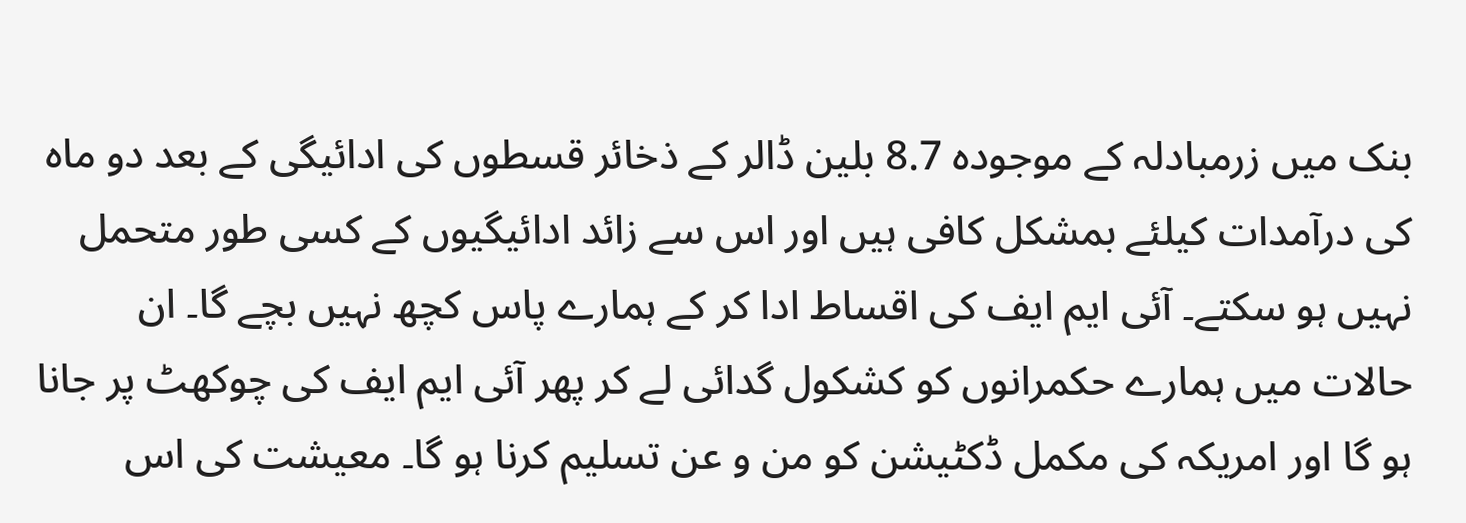بنک میں زرمبادلہ کے موجودہ 8.7 بلین ڈالر کے ذخائر قسطوں کی ادائیگی کے بعد دو ماہ کی درآمدات کیلئے بمشکل کافی ہیں اور اس سے زائد ادائیگیوں کے کسی طور متحمل نہیں ہو سکتے۔ آئی ایم ایف کی اقساط ادا کر کے ہمارے پاس کچھ نہیں بچے گا۔ ان حالات میں ہمارے حکمرانوں کو کشکول گدائی لے کر پھر آئی ایم ایف کی چوکھٹ پر جانا ہو گا اور امریکہ کی مکمل ڈکٹیشن کو من و عن تسلیم کرنا ہو گا۔ معیشت کی اس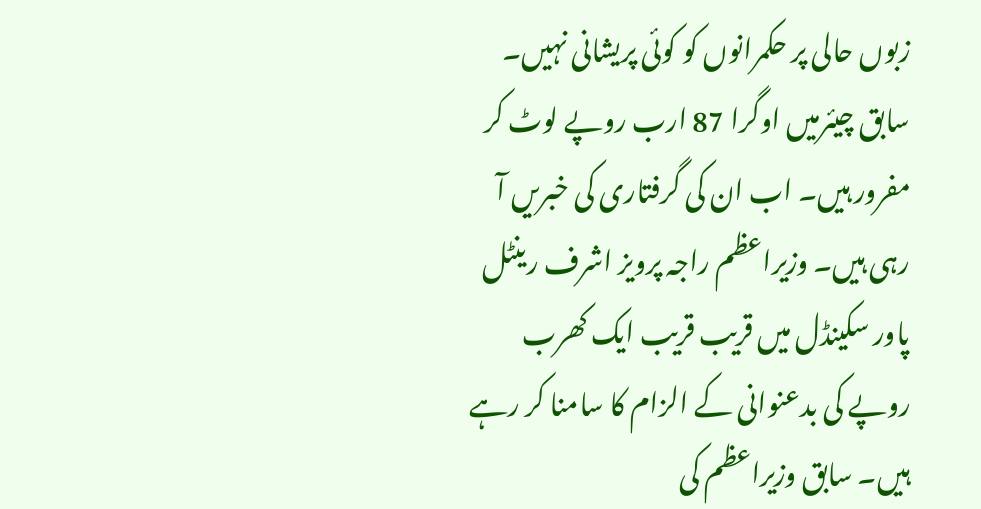زبوں حالی پر حکمرانوں کو کوئی پریشانی نہیں۔ سابق چیئرمیں اوگرا 87 ارب روپے لوٹ کر مفرور ہیں۔ اب ان کی گرفتاری کی خبریں آ رہی ہیں۔ وزیراعظم راجہ پرویز اشرف رینٹل پاور سکینڈل میں قریب قریب ایک کھرب روپے کی بدعنوانی کے الزام کا سامنا کر رہے ہیں۔ سابق وزیراعظم کی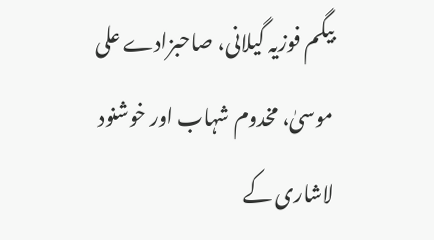بیگم فوزیہ گیلانی، صاحبزادے علی موسیٰ، مخدوم شہاب اور خوشنود لاشاری کے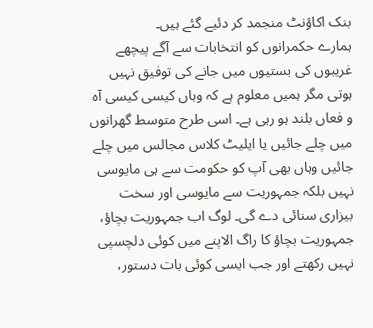بنک اکاؤنٹ منجمد کر دئیے گئے ہیں۔
ہمارے حکمرانوں کو انتخابات سے آگے پیچھے غریبوں کی بستیوں میں جانے کی توفیق نہیں ہوتی مگر ہمیں معلوم ہے کہ وہاں کیسی کیسی آہ و فعاں بلند ہو رہی ہے۔ اسی طرح متوسط گھرانوں میں چلے جائیں یا ایلیٹ کلاس مجالس میں چلے جائیں وہاں بھی آپ کو حکومت سے ہی مایوسی نہیں بلکہ جمہوریت سے مایوسی اور سخت بیزاری سنائی دے گی۔ لوگ اب جمہوریت بچاؤ، جمہوریت بچاؤ کا راگ الاپنے میں کوئی دلچسپی نہیں رکھتے اور جب ایسی کوئی بات دستور،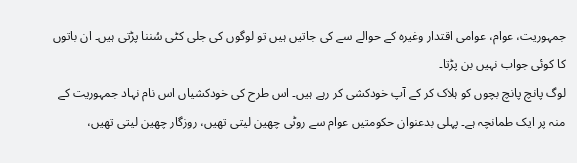جمہوریت، عوام، عوامی اقتدار وغیرہ کے حوالے سے کی جاتیں ہیں تو لوگوں کی جلی کٹی سُننا پڑتی ہیں۔ ان باتوں کا کوئی جواب نہیں بن پڑتا۔
لوگ پانچ پانچ بچوں کو ہلاک کر کے آپ خودکشی کر رہے ہیں۔ اس طرح کی خودکشیاں اس نام نہاد جمہوریت کے منہ پر ایک طمانچہ ہے۔ پہلی بدعنوان حکومتیں عوام سے روٹی چھین لیتی تھیں، روزگار چھین لیتی تھیں،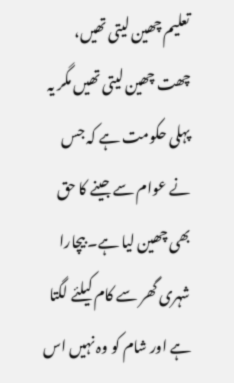تعلیم چھین لیتی تھیں، چھت چھین لیتی تھیں مگر یہ پہلی حکومت ہے کہ جس نے عوام سے جینے کا حق بھی چھین لیا ہے۔ بیچارا شہری گھر سے کام کیلئے لگتا ہے اور شام کو وہ نہیں اس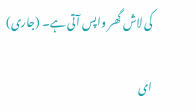کی لاش گھر واپس آتی ہے۔ (جاری)

ای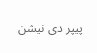پیپر دی نیشن